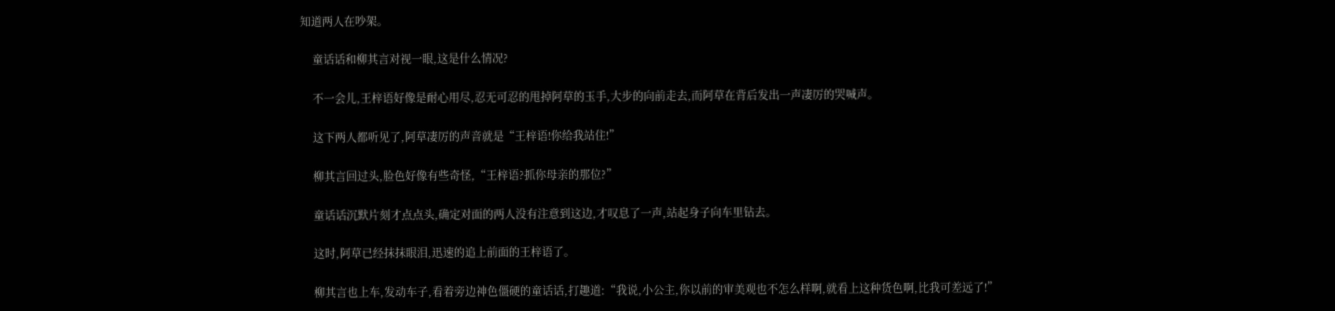知道两人在吵架。

    童话话和柳其言对视一眼,这是什么情况?

    不一会儿,王梓语好像是耐心用尽,忍无可忍的甩掉阿草的玉手,大步的向前走去,而阿草在背后发出一声凄厉的哭喊声。

    这下两人都听见了,阿草凄厉的声音就是“王梓语!你给我站住!”

    柳其言回过头,脸色好像有些奇怪,“王梓语?抓你母亲的那位?”

    童话话沉默片刻才点点头,确定对面的两人没有注意到这边,才叹息了一声,站起身子向车里钻去。

    这时,阿草已经抹抹眼泪,迅速的追上前面的王梓语了。

    柳其言也上车,发动车子,看着旁边神色僵硬的童话话,打趣道:“我说,小公主,你以前的审美观也不怎么样啊,就看上这种货色啊,比我可差远了!”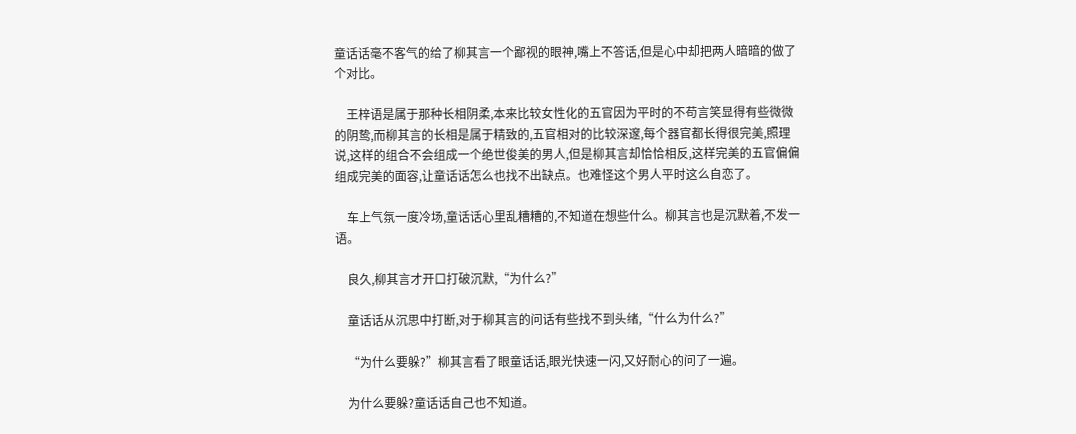童话话毫不客气的给了柳其言一个鄙视的眼神,嘴上不答话,但是心中却把两人暗暗的做了个对比。

    王梓语是属于那种长相阴柔,本来比较女性化的五官因为平时的不苟言笑显得有些微微的阴鸷,而柳其言的长相是属于精致的,五官相对的比较深邃,每个器官都长得很完美,照理说,这样的组合不会组成一个绝世俊美的男人,但是柳其言却恰恰相反,这样完美的五官偏偏组成完美的面容,让童话话怎么也找不出缺点。也难怪这个男人平时这么自恋了。

    车上气氛一度冷场,童话话心里乱糟糟的,不知道在想些什么。柳其言也是沉默着,不发一语。

    良久,柳其言才开口打破沉默,“为什么?”

    童话话从沉思中打断,对于柳其言的问话有些找不到头绪,“什么为什么?”

    “为什么要躲?”柳其言看了眼童话话,眼光快速一闪,又好耐心的问了一遍。

    为什么要躲?童话话自己也不知道。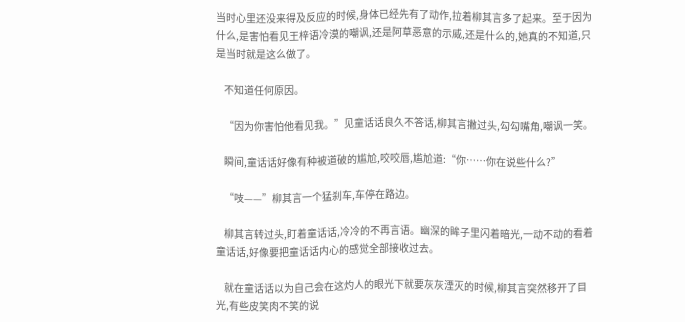当时心里还没来得及反应的时候,身体已经先有了动作,拉着柳其言多了起来。至于因为什么,是害怕看见王梓语冷漠的嘲讽,还是阿草恶意的示威,还是什么的,她真的不知道,只是当时就是这么做了。

    不知道任何原因。

    “因为你害怕他看见我。”见童话话良久不答话,柳其言撇过头,勾勾嘴角,嘲讽一笑。

    瞬间,童话话好像有种被道破的尴尬,咬咬唇,尴尬道:“你……你在说些什么?”

    “吱——”柳其言一个猛刹车,车停在路边。

    柳其言转过头,盯着童话话,冷冷的不再言语。幽深的眸子里闪着暗光,一动不动的看着童话话,好像要把童话话内心的感觉全部接收过去。

    就在童话话以为自己会在这灼人的眼光下就要灰灰湮灭的时候,柳其言突然移开了目光,有些皮笑肉不笑的说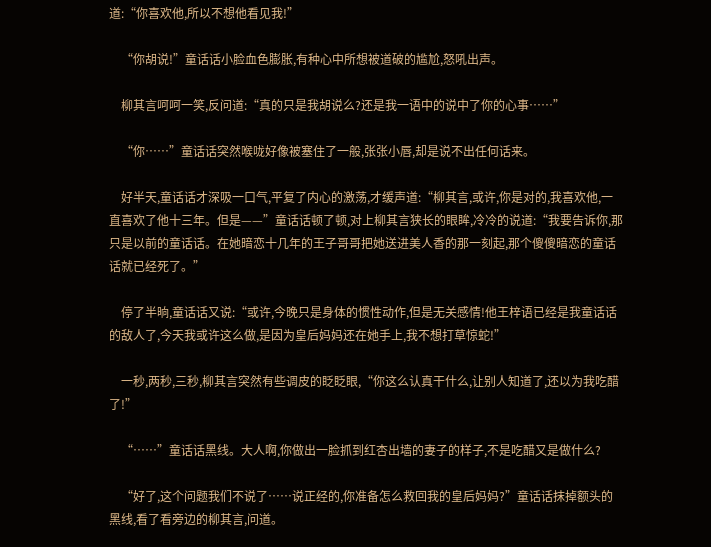道:“你喜欢他,所以不想他看见我!”

    “你胡说!”童话话小脸血色膨胀,有种心中所想被道破的尴尬,怒吼出声。

    柳其言呵呵一笑,反问道:“真的只是我胡说么?还是我一语中的说中了你的心事……”

    “你……”童话话突然喉咙好像被塞住了一般,张张小唇,却是说不出任何话来。

    好半天,童话话才深吸一口气,平复了内心的激荡,才缓声道:“柳其言,或许,你是对的,我喜欢他,一直喜欢了他十三年。但是——”童话话顿了顿,对上柳其言狭长的眼眸,冷冷的说道:“我要告诉你,那只是以前的童话话。在她暗恋十几年的王子哥哥把她送进美人香的那一刻起,那个傻傻暗恋的童话话就已经死了。”

    停了半晌,童话话又说:“或许,今晚只是身体的惯性动作,但是无关感情!他王梓语已经是我童话话的敌人了,今天我或许这么做,是因为皇后妈妈还在她手上,我不想打草惊蛇!”

    一秒,两秒,三秒,柳其言突然有些调皮的眨眨眼,“你这么认真干什么,让别人知道了,还以为我吃醋了!”

    “……”童话话黑线。大人啊,你做出一脸抓到红杏出墙的妻子的样子,不是吃醋又是做什么?

    “好了,这个问题我们不说了……说正经的,你准备怎么救回我的皇后妈妈?”童话话抹掉额头的黑线,看了看旁边的柳其言,问道。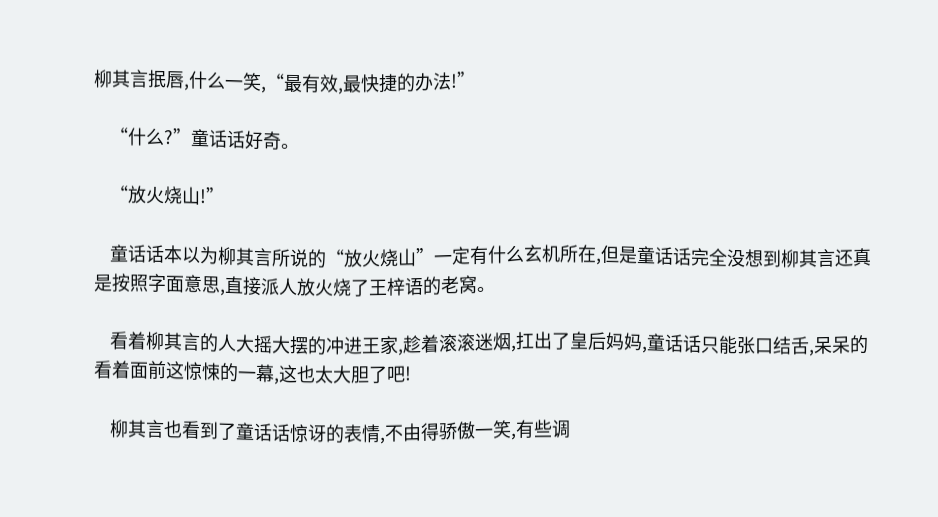柳其言抿唇,什么一笑,“最有效,最快捷的办法!”

    “什么?”童话话好奇。

    “放火烧山!”

    童话话本以为柳其言所说的“放火烧山”一定有什么玄机所在,但是童话话完全没想到柳其言还真是按照字面意思,直接派人放火烧了王梓语的老窝。

    看着柳其言的人大摇大摆的冲进王家,趁着滚滚迷烟,扛出了皇后妈妈,童话话只能张口结舌,呆呆的看着面前这惊悚的一幕,这也太大胆了吧!

    柳其言也看到了童话话惊讶的表情,不由得骄傲一笑,有些调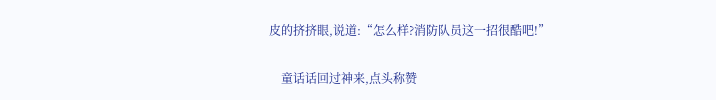皮的挤挤眼,说道:“怎么样?消防队员这一招很酷吧!”

    童话话回过神来,点头称赞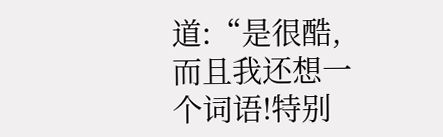道:“是很酷,而且我还想一个词语!特别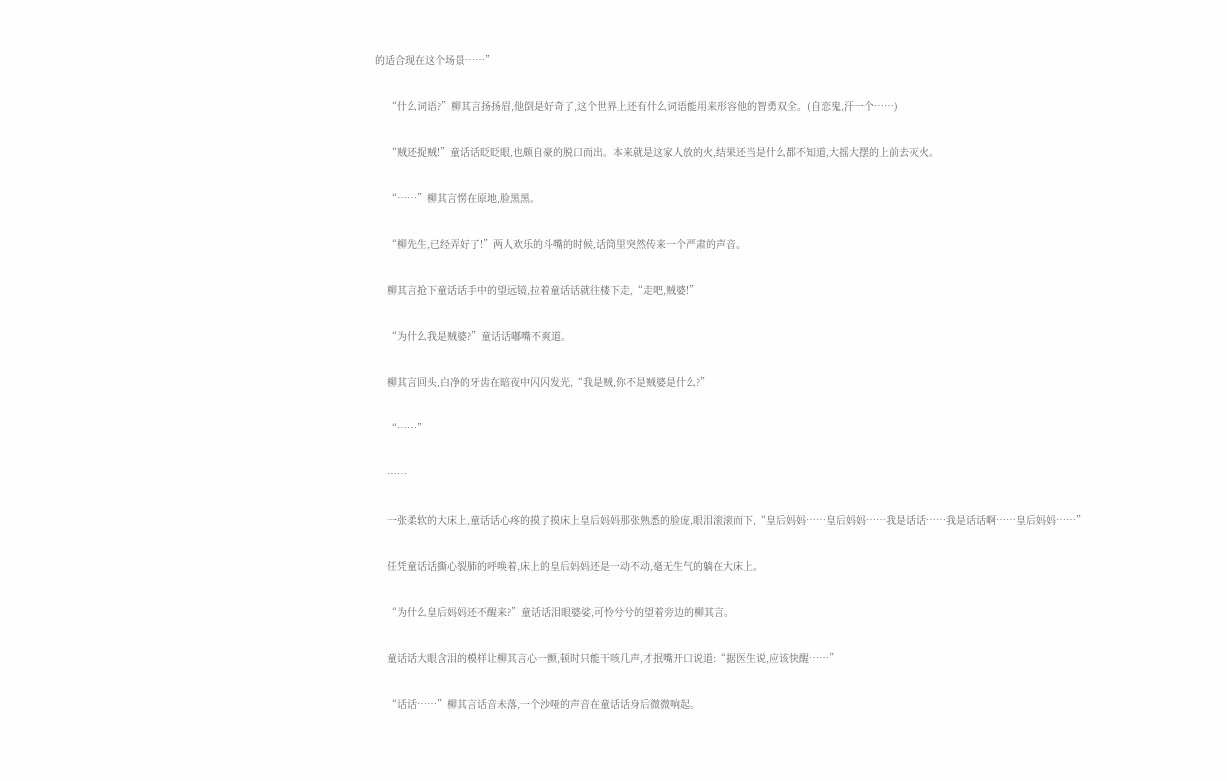的适合现在这个场景……”

    “什么词语?”柳其言扬扬眉,他倒是好奇了,这个世界上还有什么词语能用来形容他的智勇双全。(自恋鬼,汗一个……)

    “贼还捉贼!”童话话眨眨眼,也颇自豪的脱口而出。本来就是这家人放的火,结果还当是什么都不知道,大摇大摆的上前去灭火。

    “……”柳其言愣在原地,脸黑黑。

    “柳先生,已经弄好了!”两人欢乐的斗嘴的时候,话筒里突然传来一个严肃的声音。

    柳其言抢下童话话手中的望远镜,拉着童话话就往楼下走,“走吧,贼婆!”

    “为什么我是贼婆?”童话话嘟嘴不爽道。

    柳其言回头,白净的牙齿在暗夜中闪闪发光,“我是贼,你不是贼婆是什么?”

    “……”

    ……

    一张柔软的大床上,童话话心疼的摸了摸床上皇后妈妈那张熟悉的脸庞,眼泪滚滚而下,“皇后妈妈……皇后妈妈……我是话话……我是话话啊……皇后妈妈……”

    任凭童话话撕心裂肺的呼唤着,床上的皇后妈妈还是一动不动,毫无生气的躺在大床上。

    “为什么皇后妈妈还不醒来?”童话话泪眼婆娑,可怜兮兮的望着旁边的柳其言。

    童话话大眼含泪的模样让柳其言心一颤,顿时只能干咳几声,才抿嘴开口说道:“据医生说,应该快醒……”

    “话话……”柳其言话音未落,一个沙哑的声音在童话话身后微微响起。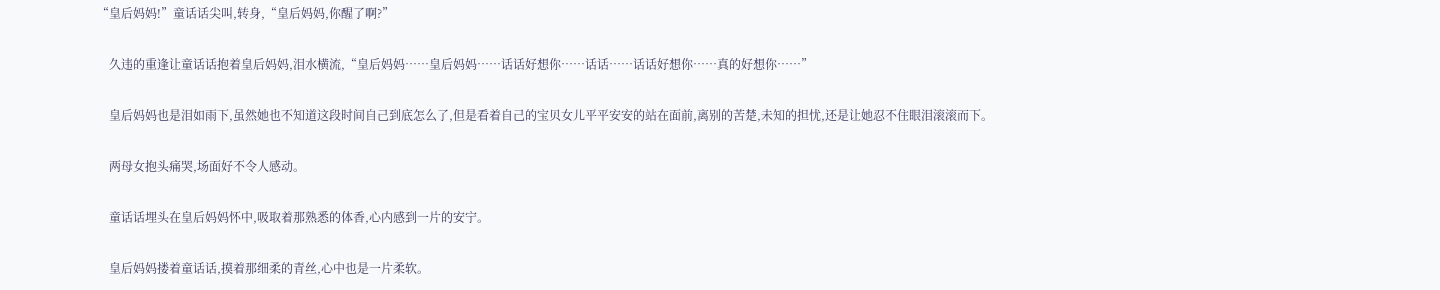“皇后妈妈!”童话话尖叫,转身,“皇后妈妈,你醒了啊?”

    久违的重逢让童话话抱着皇后妈妈,泪水横流,“皇后妈妈……皇后妈妈……话话好想你……话话……话话好想你……真的好想你……”

    皇后妈妈也是泪如雨下,虽然她也不知道这段时间自己到底怎么了,但是看着自己的宝贝女儿平平安安的站在面前,离别的苦楚,未知的担忧,还是让她忍不住眼泪滚滚而下。

    两母女抱头痛哭,场面好不令人感动。

    童话话埋头在皇后妈妈怀中,吸取着那熟悉的体香,心内感到一片的安宁。

    皇后妈妈搂着童话话,摸着那细柔的青丝,心中也是一片柔软。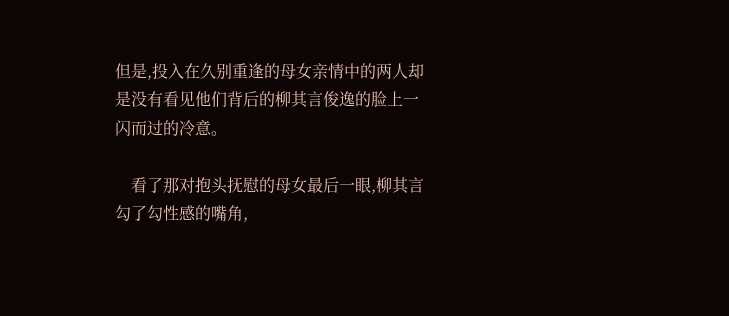但是,投入在久别重逢的母女亲情中的两人却是没有看见他们背后的柳其言俊逸的脸上一闪而过的冷意。

    看了那对抱头抚慰的母女最后一眼,柳其言勾了勾性感的嘴角,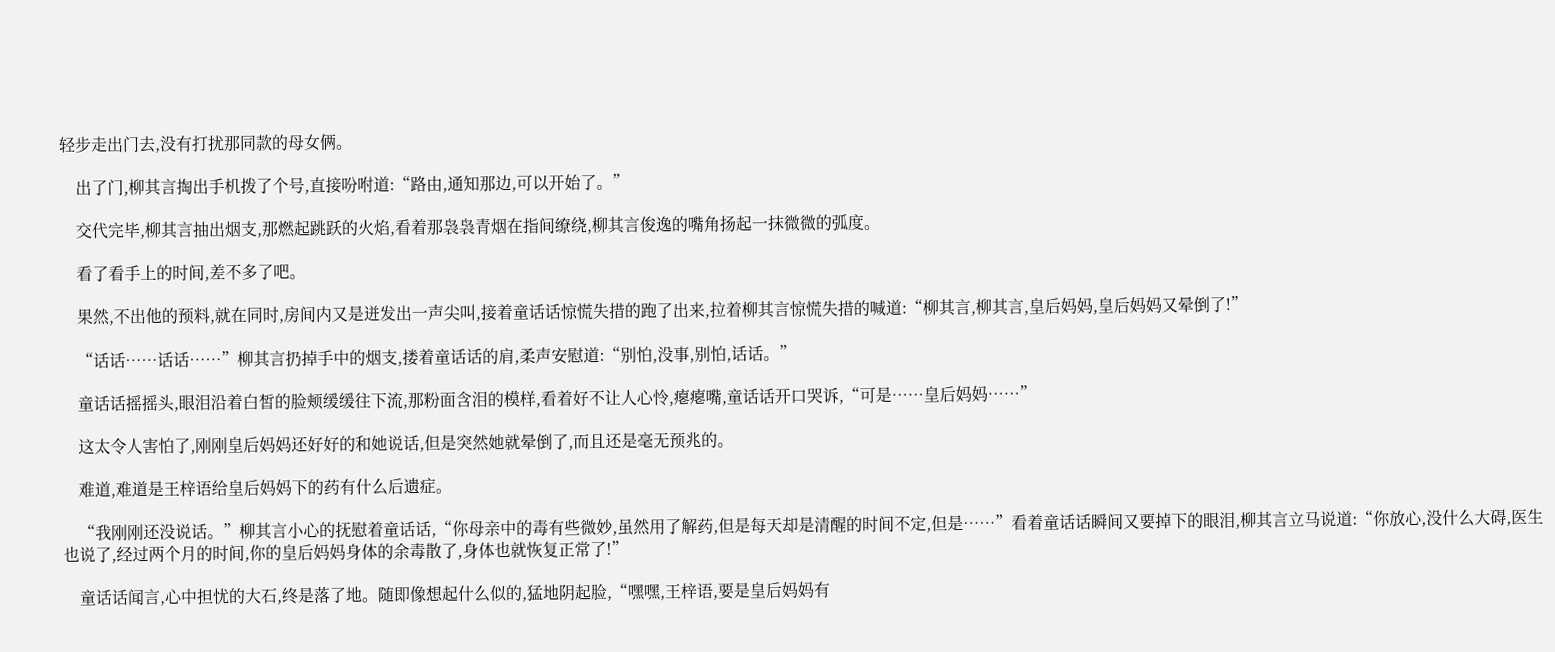轻步走出门去,没有打扰那同款的母女俩。

    出了门,柳其言掏出手机拨了个号,直接吩咐道:“路由,通知那边,可以开始了。”

    交代完毕,柳其言抽出烟支,那燃起跳跃的火焰,看着那袅袅青烟在指间缭绕,柳其言俊逸的嘴角扬起一抹微微的弧度。

    看了看手上的时间,差不多了吧。

    果然,不出他的预料,就在同时,房间内又是迸发出一声尖叫,接着童话话惊慌失措的跑了出来,拉着柳其言惊慌失措的喊道:“柳其言,柳其言,皇后妈妈,皇后妈妈又晕倒了!”

    “话话……话话……”柳其言扔掉手中的烟支,搂着童话话的肩,柔声安慰道:“别怕,没事,别怕,话话。”

    童话话摇摇头,眼泪沿着白皙的脸颊缓缓往下流,那粉面含泪的模样,看着好不让人心怜,瘪瘪嘴,童话话开口哭诉,“可是……皇后妈妈……”

    这太令人害怕了,刚刚皇后妈妈还好好的和她说话,但是突然她就晕倒了,而且还是毫无预兆的。

    难道,难道是王梓语给皇后妈妈下的药有什么后遗症。

    “我刚刚还没说话。”柳其言小心的抚慰着童话话,“你母亲中的毒有些微妙,虽然用了解药,但是每天却是清醒的时间不定,但是……”看着童话话瞬间又要掉下的眼泪,柳其言立马说道:“你放心,没什么大碍,医生也说了,经过两个月的时间,你的皇后妈妈身体的余毒散了,身体也就恢复正常了!”

    童话话闻言,心中担忧的大石,终是落了地。随即像想起什么似的,猛地阴起脸,“嘿嘿,王梓语,要是皇后妈妈有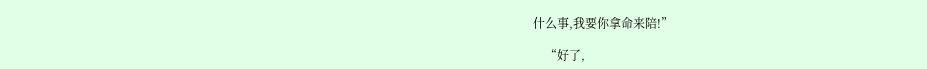什么事,我要你拿命来陪!”

    “好了,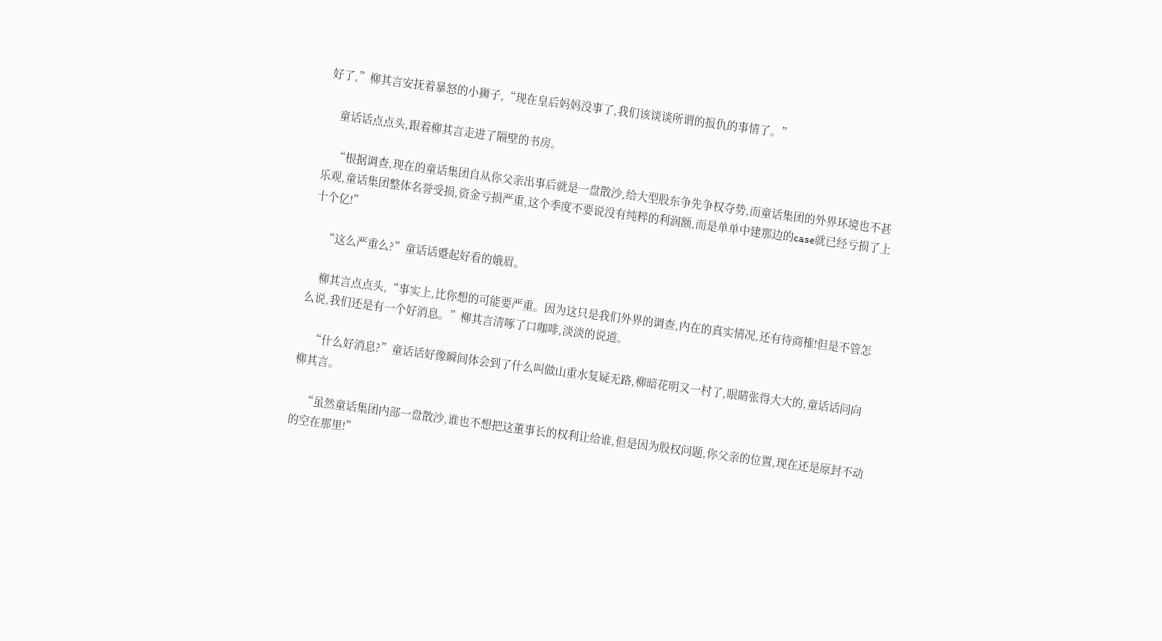好了,”柳其言安抚着暴怒的小狮子,“现在皇后妈妈没事了,我们该谈谈所谓的报仇的事情了。”

    童话话点点头,跟着柳其言走进了隔壁的书房。

    “根据调查,现在的童话集团自从你父亲出事后就是一盘散沙,给大型股东争先争权夺势,而童话集团的外界环境也不甚乐观,童话集团整体名誉受损,资金亏损严重,这个季度不要说没有纯粹的利润额,而是单单中建那边的case就已经亏损了上十个亿!”

    “这么严重么?”童话话蹙起好看的娥眉。

    柳其言点点头,“事实上,比你想的可能要严重。因为这只是我们外界的调查,内在的真实情况,还有待商榷!但是不管怎么说,我们还是有一个好消息。”柳其言清啄了口咖啡,淡淡的说道。

    “什么好消息?”童话话好像瞬间体会到了什么叫做山重水复疑无路,柳暗花明又一村了,眼睛张得大大的,童话话问向柳其言。

    “虽然童话集团内部一盘散沙,谁也不想把这董事长的权利让给谁,但是因为股权问题,你父亲的位置,现在还是原封不动的空在那里!”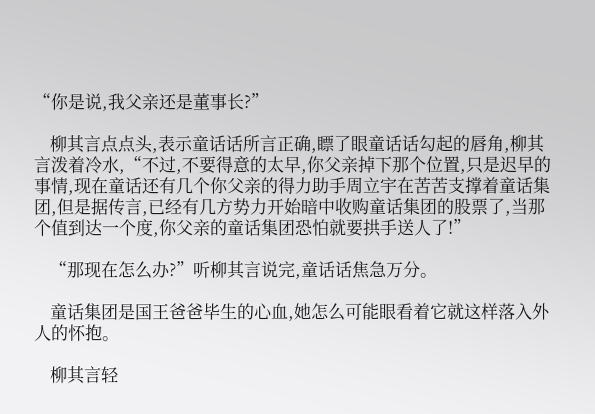“你是说,我父亲还是董事长?”

    柳其言点点头,表示童话话所言正确,瞟了眼童话话勾起的唇角,柳其言泼着冷水,“不过,不要得意的太早,你父亲掉下那个位置,只是迟早的事情,现在童话还有几个你父亲的得力助手周立宇在苦苦支撑着童话集团,但是据传言,已经有几方势力开始暗中收购童话集团的股票了,当那个值到达一个度,你父亲的童话集团恐怕就要拱手送人了!”

    “那现在怎么办?”听柳其言说完,童话话焦急万分。

    童话集团是国王爸爸毕生的心血,她怎么可能眼看着它就这样落入外人的怀抱。

    柳其言轻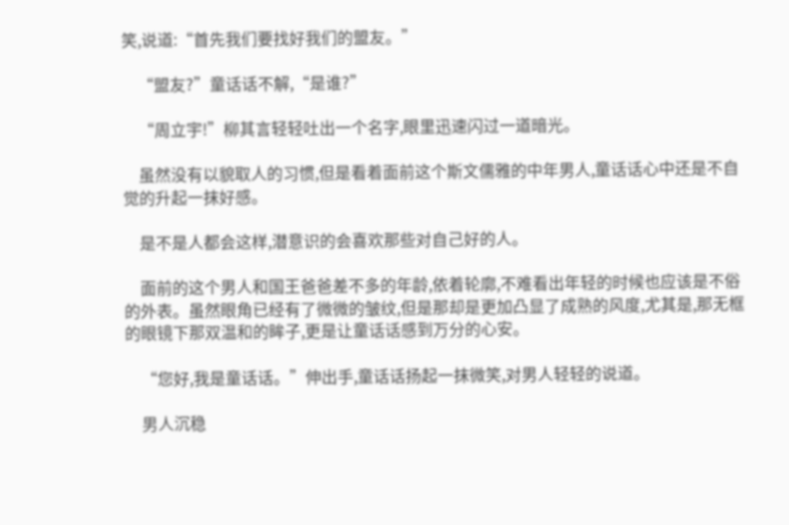笑,说道:“首先我们要找好我们的盟友。”

    “盟友?”童话话不解,“是谁?”

    “周立宇!”柳其言轻轻吐出一个名字,眼里迅速闪过一道暗光。

    虽然没有以貌取人的习惯,但是看着面前这个斯文儒雅的中年男人,童话话心中还是不自觉的升起一抹好感。

    是不是人都会这样,潜意识的会喜欢那些对自己好的人。

    面前的这个男人和国王爸爸差不多的年龄,依着轮廓,不难看出年轻的时候也应该是不俗的外表。虽然眼角已经有了微微的皱纹,但是那却是更加凸显了成熟的风度,尤其是,那无框的眼镜下那双温和的眸子,更是让童话话感到万分的心安。

    “您好,我是童话话。”伸出手,童话话扬起一抹微笑,对男人轻轻的说道。

    男人沉稳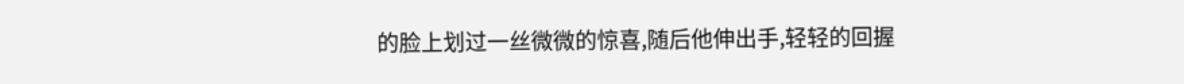的脸上划过一丝微微的惊喜,随后他伸出手,轻轻的回握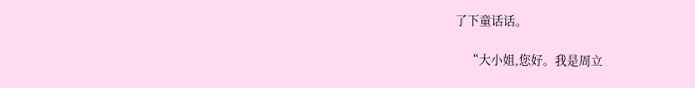了下童话话。

    “大小姐,您好。我是周立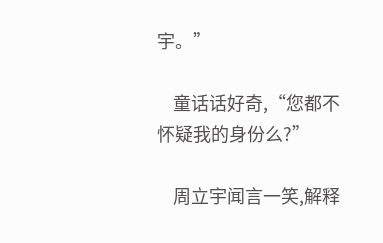宇。”

    童话话好奇,“您都不怀疑我的身份么?”

    周立宇闻言一笑,解释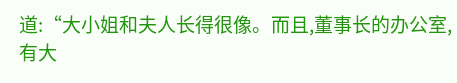道:“大小姐和夫人长得很像。而且,董事长的办公室,有大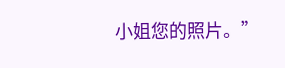小姐您的照片。”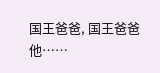国王爸爸, 国王爸爸他……